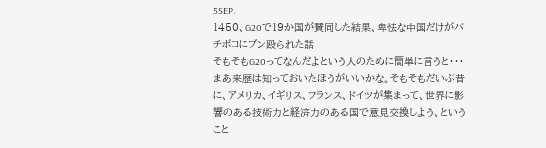5SEP.
1450、G20で19か国が賛同した結果、卑怯な中国だけがバチボコにブン殴られた話
そもそもG20ってなんだよという人のために簡単に言うと・・・まあ来歴は知っておいたほうがいいかな。そもそもだいぶ昔に、アメリカ、イギリス、フランス、ドイツが集まって、世界に影響のある技術力と経済力のある国で意見交換しよう、ということ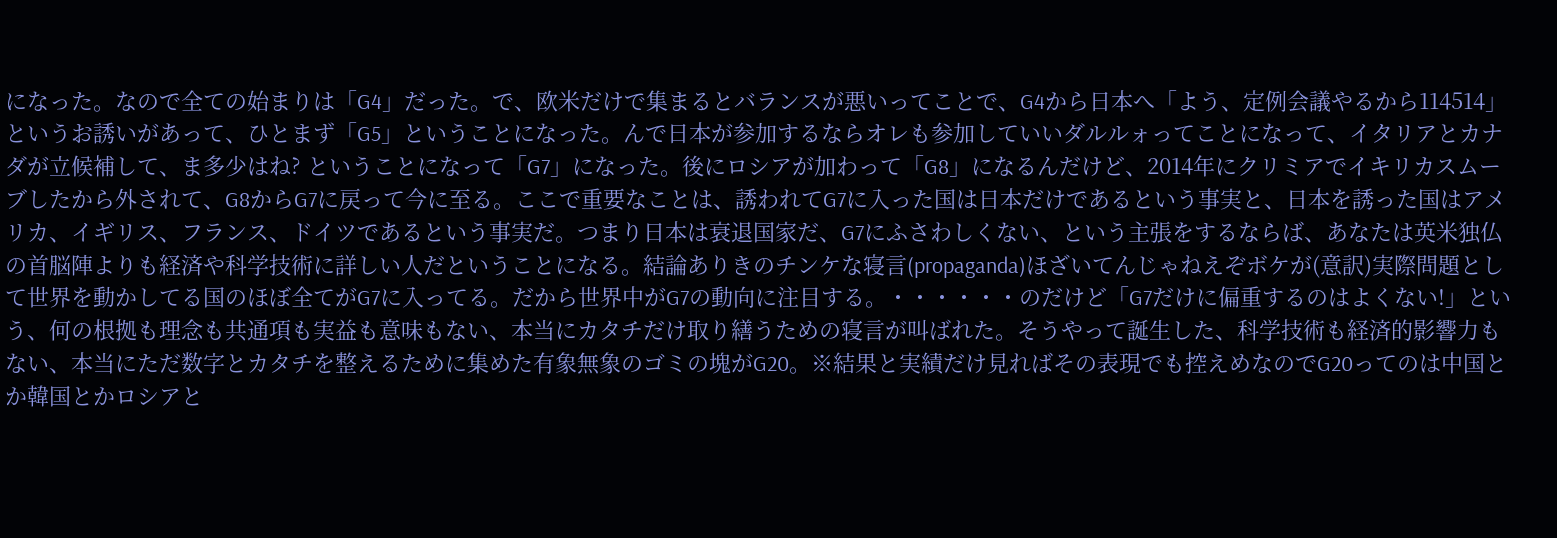になった。なので全ての始まりは「G4」だった。で、欧米だけで集まるとバランスが悪いってことで、G4から日本へ「よう、定例会議やるから114514」というお誘いがあって、ひとまず「G5」ということになった。んで日本が参加するならオレも参加していいダルルォってことになって、イタリアとカナダが立候補して、ま多少はね? ということになって「G7」になった。後にロシアが加わって「G8」になるんだけど、2014年にクリミアでイキリカスムーブしたから外されて、G8からG7に戻って今に至る。ここで重要なことは、誘われてG7に入った国は日本だけであるという事実と、日本を誘った国はアメリカ、イギリス、フランス、ドイツであるという事実だ。つまり日本は衰退国家だ、G7にふさわしくない、という主張をするならば、あなたは英米独仏の首脳陣よりも経済や科学技術に詳しい人だということになる。結論ありきのチンケな寝言(propaganda)ほざいてんじゃねえぞボケが(意訳)実際問題として世界を動かしてる国のほぼ全てがG7に入ってる。だから世界中がG7の動向に注目する。・・・・・・のだけど「G7だけに偏重するのはよくない!」という、何の根拠も理念も共通項も実益も意味もない、本当にカタチだけ取り繕うための寝言が叫ばれた。そうやって誕生した、科学技術も経済的影響力もない、本当にただ数字とカタチを整えるために集めた有象無象のゴミの塊がG20。※結果と実績だけ見ればその表現でも控えめなのでG20ってのは中国とか韓国とかロシアと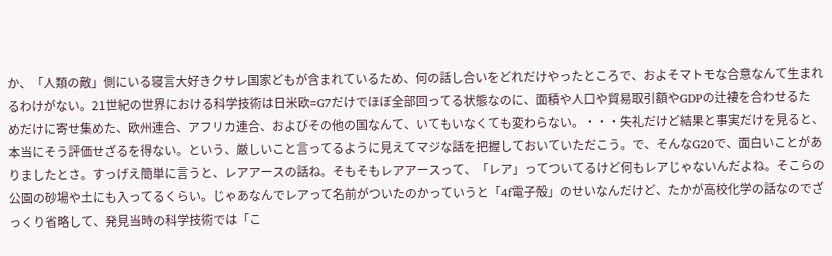か、「人類の敵」側にいる寝言大好きクサレ国家どもが含まれているため、何の話し合いをどれだけやったところで、およそマトモな合意なんて生まれるわけがない。21世紀の世界における科学技術は日米欧=G7だけでほぼ全部回ってる状態なのに、面積や人口や貿易取引額やGDPの辻褄を合わせるためだけに寄せ集めた、欧州連合、アフリカ連合、およびその他の国なんて、いてもいなくても変わらない。・・・失礼だけど結果と事実だけを見ると、本当にそう評価せざるを得ない。という、厳しいこと言ってるように見えてマジな話を把握しておいていただこう。で、そんなG20で、面白いことがありましたとさ。すっげえ簡単に言うと、レアアースの話ね。そもそもレアアースって、「レア」ってついてるけど何もレアじゃないんだよね。そこらの公園の砂場や土にも入ってるくらい。じゃあなんでレアって名前がついたのかっていうと「4f電子殻」のせいなんだけど、たかが高校化学の話なのでざっくり省略して、発見当時の科学技術では「こ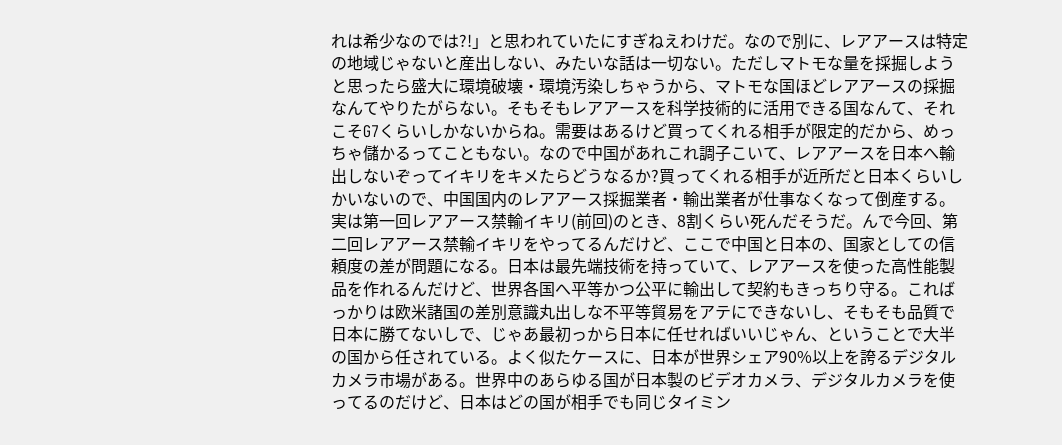れは希少なのでは?!」と思われていたにすぎねえわけだ。なので別に、レアアースは特定の地域じゃないと産出しない、みたいな話は一切ない。ただしマトモな量を採掘しようと思ったら盛大に環境破壊・環境汚染しちゃうから、マトモな国ほどレアアースの採掘なんてやりたがらない。そもそもレアアースを科学技術的に活用できる国なんて、それこそG7くらいしかないからね。需要はあるけど買ってくれる相手が限定的だから、めっちゃ儲かるってこともない。なので中国があれこれ調子こいて、レアアースを日本へ輸出しないぞってイキリをキメたらどうなるか?買ってくれる相手が近所だと日本くらいしかいないので、中国国内のレアアース採掘業者・輸出業者が仕事なくなって倒産する。実は第一回レアアース禁輸イキリ(前回)のとき、8割くらい死んだそうだ。んで今回、第二回レアアース禁輸イキリをやってるんだけど、ここで中国と日本の、国家としての信頼度の差が問題になる。日本は最先端技術を持っていて、レアアースを使った高性能製品を作れるんだけど、世界各国へ平等かつ公平に輸出して契約もきっちり守る。こればっかりは欧米諸国の差別意識丸出しな不平等貿易をアテにできないし、そもそも品質で日本に勝てないしで、じゃあ最初っから日本に任せればいいじゃん、ということで大半の国から任されている。よく似たケースに、日本が世界シェア90%以上を誇るデジタルカメラ市場がある。世界中のあらゆる国が日本製のビデオカメラ、デジタルカメラを使ってるのだけど、日本はどの国が相手でも同じタイミン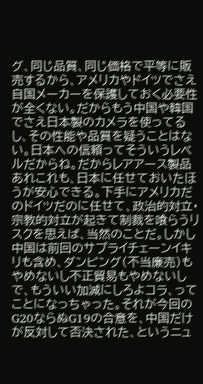グ、同じ品質、同じ価格で平等に販売するから、アメリカやドイツでさえ自国メーカーを保護しておく必要性が全くない。だからもう中国や韓国でさえ日本製のカメラを使ってるし、その性能や品質を疑うことはない。日本への信頼ってそういうレベルだからね。だからレアアース製品あれこれも、日本に任せておいたほうが安心できる。下手にアメリカだのドイツだのに任せて、政治的対立・宗教的対立が起きて制裁を喰らうリスクを思えば、当然のことだ。しかし中国は前回のサプライチェーンイキリも含め、ダンピング(不当廉売)もやめないし不正貿易もやめないしで、もういい加減にしろよコラ、ってことになっちゃった。それが今回のG20ならぬG19の合意を、中国だけが反対して否決された、というニュ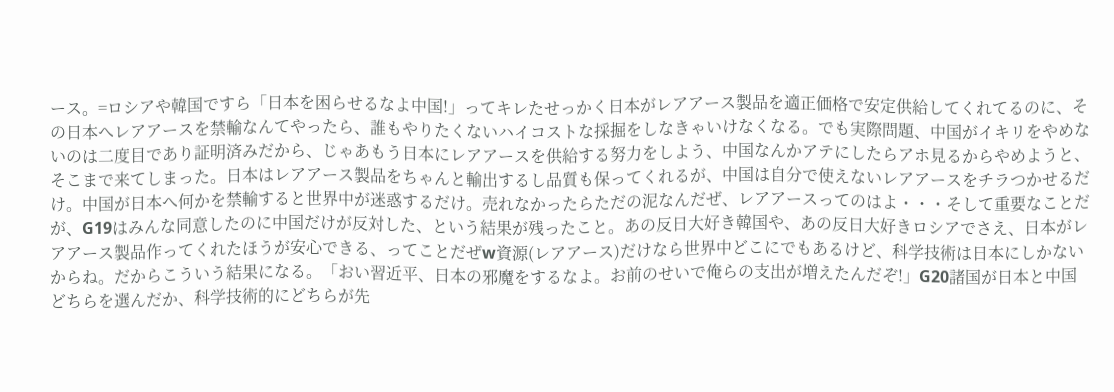ース。=ロシアや韓国ですら「日本を困らせるなよ中国!」ってキレたせっかく日本がレアアース製品を適正価格で安定供給してくれてるのに、その日本へレアアースを禁輸なんてやったら、誰もやりたくないハイコストな採掘をしなきゃいけなくなる。でも実際問題、中国がイキリをやめないのは二度目であり証明済みだから、じゃあもう日本にレアアースを供給する努力をしよう、中国なんかアテにしたらアホ見るからやめようと、そこまで来てしまった。日本はレアアース製品をちゃんと輸出するし品質も保ってくれるが、中国は自分で使えないレアアースをチラつかせるだけ。中国が日本へ何かを禁輸すると世界中が迷惑するだけ。売れなかったらただの泥なんだぜ、レアアースってのはよ・・・そして重要なことだが、G19はみんな同意したのに中国だけが反対した、という結果が残ったこと。あの反日大好き韓国や、あの反日大好きロシアでさえ、日本がレアアース製品作ってくれたほうが安心できる、ってことだぜw資源(レアアース)だけなら世界中どこにでもあるけど、科学技術は日本にしかないからね。だからこういう結果になる。「おい習近平、日本の邪魔をするなよ。お前のせいで俺らの支出が増えたんだぞ!」G20諸国が日本と中国どちらを選んだか、科学技術的にどちらが先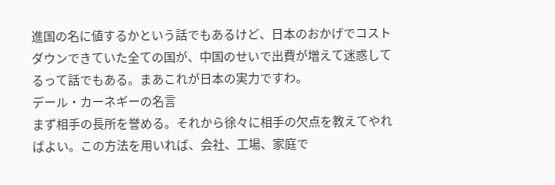進国の名に値するかという話でもあるけど、日本のおかげでコストダウンできていた全ての国が、中国のせいで出費が増えて迷惑してるって話でもある。まあこれが日本の実力ですわ。
デール・カーネギーの名言
まず相手の長所を誉める。それから徐々に相手の欠点を教えてやればよい。この方法を用いれば、会社、工場、家庭で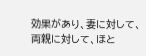効果があり、妻に対して、両親に対して、ほと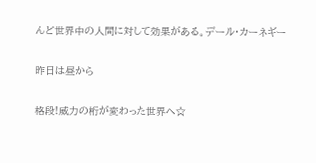んど世界中の人間に対して効果がある。デール・カーネギー

昨日は昼から

格段!威力の桁が変わった世界へ☆